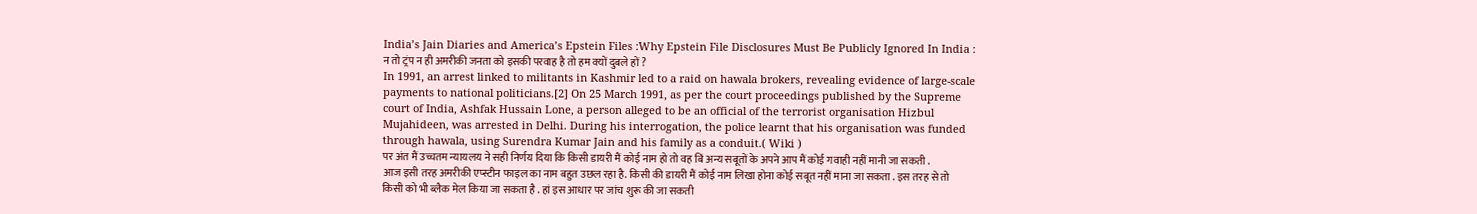India’s Jain Diaries and America’s Epstein Files :Why Epstein File Disclosures Must Be Publicly Ignored In India : न तो ट्रंप न ही अमरीकी जनता को इसकी परवाह है तो हम क्यों दुबले हों ?
In 1991, an arrest linked to militants in Kashmir led to a raid on hawala brokers, revealing evidence of large-scale payments to national politicians.[2] On 25 March 1991, as per the court proceedings published by the Supreme court of India, Ashfak Hussain Lone, a person alleged to be an official of the terrorist organisation Hizbul Mujahideen, was arrested in Delhi. During his interrogation, the police learnt that his organisation was funded through hawala, using Surendra Kumar Jain and his family as a conduit.( Wiki )
पर अंत मैं उच्चतम न्यायलय ने सही निर्णय दिया कि किसी डायरी मैं कोई नाम हो तो वह बिं अन्य सबूतों के अपने आप मैं कोई गवाही नहीं मानी जा सकती .
आज इसी तरह अमरीकी एप्स्टीन फाइल का नाम बहुत उछल रहा है. किसी की डायरी मैं कोई नाम लिखा होना कोई सबूत नहीं माना जा सकता . इस तरह से तो किसी को भी ब्लैक मेल किया जा सकता है . हां इस आधार पर जांच शुरू की जा सकती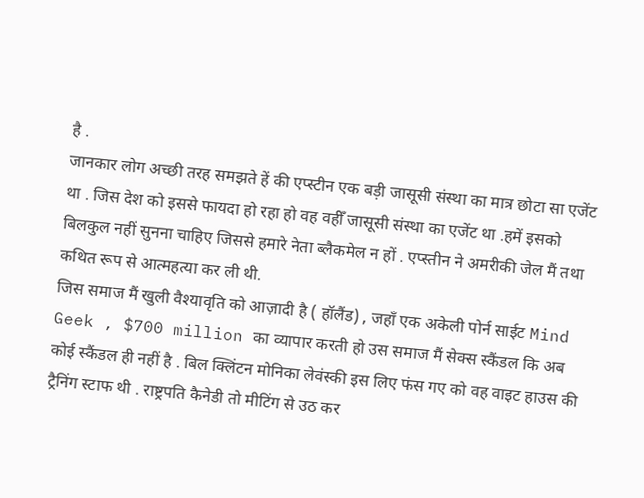है .
जानकार लोग अच्छी तरह समझते हें की एप्स्टीन एक बड़ी जासूसी संस्था का मात्र छोटा सा एजेंट था . जिस देश को इससे फायदा हो रहा हो वह वहीँ जासूसी संस्था का एजेंट था .हमें इसको बिलकुल नहीं सुनना चाहिए जिससे हमारे नेता ब्लैकमेल न हों . एप्स्तीन ने अमरीकी जेल मैं तथा कथित रूप से आत्महत्या कर ली थी.
जिस समाज मैं खुली वैश्यावृति को आज़ादी है ( हॉलैंड) , जहाँ एक अकेली पोर्न साईट Mind Geek , $700 million का व्यापार करती हो उस समाज मैं सेक्स स्कैंडल कि अब कोई स्कैंडल ही नहीं है . बिल क्लिंटन मोनिका लेवंस्की इस लिए फंस गए को वह वाइट हाउस की ट्रैनिंग स्टाफ थी . राष्ट्रपति कैनेडी तो मीटिंग से उठ कर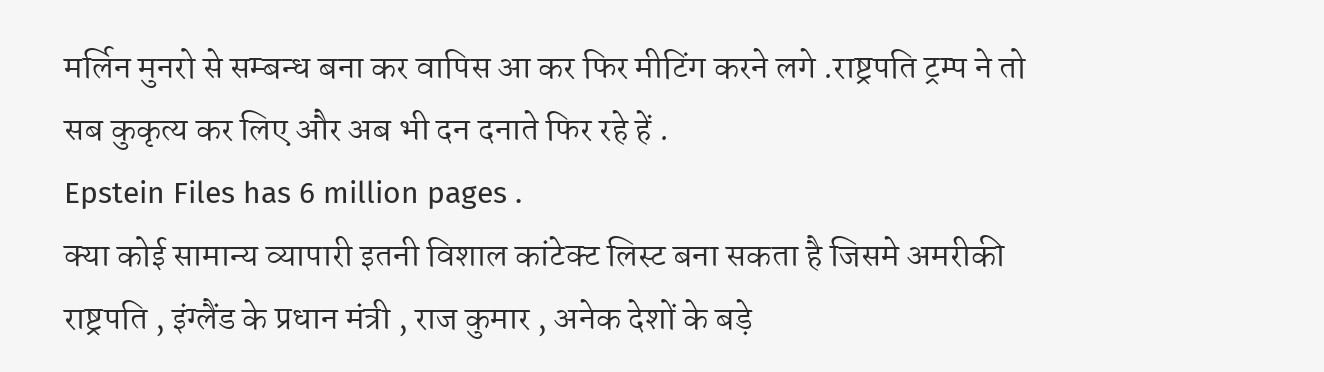मर्लिन मुनरो से सम्बन्ध बना कर वापिस आ कर फिर मीटिंग करने लगे .राष्ट्रपति ट्रम्प ने तो सब कुकृत्य कर लिए और अब भी दन दनाते फिर रहे हें .
Epstein Files has 6 million pages .
क्या कोई सामान्य व्यापारी इतनी विशाल कांटेक्ट लिस्ट बना सकता है जिसमे अमरीकी राष्ट्रपति , इंग्लैंड के प्रधान मंत्री , राज कुमार , अनेक देशों के बड़े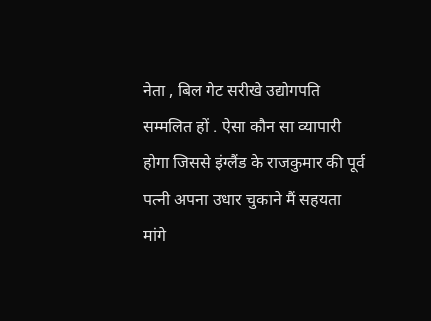नेता , बिल गेट सरीखे उद्योगपति सम्मलित हों . ऐसा कौन सा व्यापारी होगा जिससे इंग्लैंड के राजकुमार की पूर्व पत्नी अपना उधार चुकाने मैं सहयता मांगे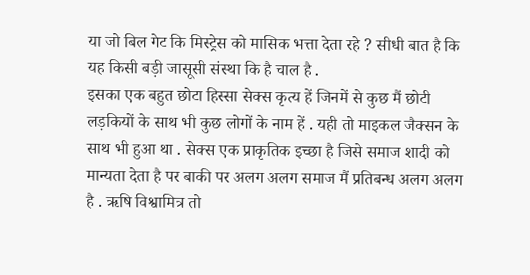या जो बिल गेट कि मिस्ट्रेस को मासिक भत्ता देता रहे ? सीधी बात है कि यह किसी बड़ी जासूसी संस्था कि है चाल है .
इसका एक बहुत छोटा हिस्सा सेक्स कृत्य हें जिनमें से कुछ मैं छोटी लड़कियों के साथ भी कुछ लोगों के नाम हें . यही तो माइकल जैक्सन के साथ भी हुआ था . सेक्स एक प्राकृतिक इच्छा है जिसे समाज शादी को मान्यता देता है पर बाकी पर अलग अलग समाज मैं प्रतिबन्ध अलग अलग है . ऋषि विश्वामित्र तो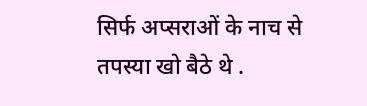सिर्फ अप्सराओं के नाच से तपस्या खो बैठे थे .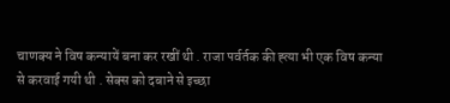चाणक्य ने विष कन्यायें बना कर रखीं थी . राजा पर्वर्तक की ह्त्या भी एक विष कन्या से करवाई गयी थी . सेक्स को दबाने से इच्छा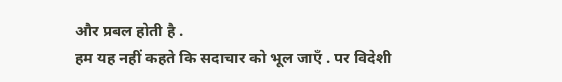और प्रबल होती है .
हम यह नहीं कहते कि सदाचार को भूल जाएँ . पर विदेशी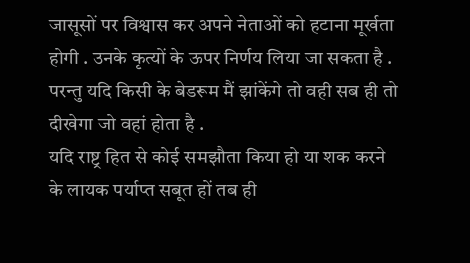जासूसों पर विश्वास कर अपने नेताओं को हटाना मूर्खता होगी . उनके कृत्यों के ऊपर निर्णय लिया जा सकता है . परन्तु यदि किसी के बेडरूम मैं झांकेंगे तो वही सब ही तो दीखेगा जो वहां होता है .
यदि राष्ट्र हित से कोई समझौता किया हो या शक करने के लायक पर्याप्त सबूत हों तब ही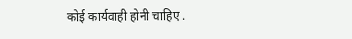कोई कार्यवाही होनी चाहिए .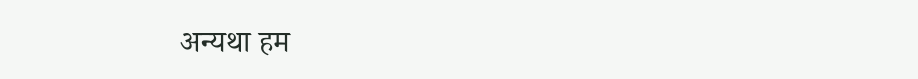अन्यथा हम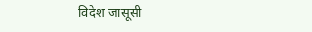विदेश जासूसी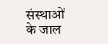संस्थाओं के जाल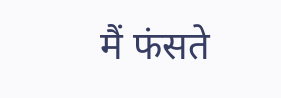मैं फंसते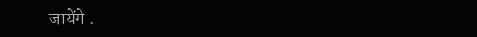जायेंगे .